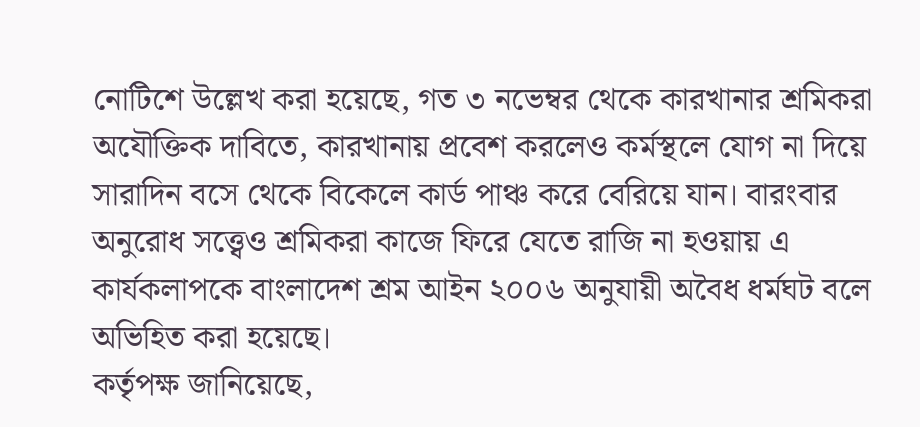নোটিশে উল্লেখ করা হয়েছে, গত ৩ নভেম্বর থেকে কারখানার শ্রমিকরা অযৌক্তিক দাবিতে, কারখানায় প্রবেশ করলেও কর্মস্থলে যোগ না দিয়ে সারাদিন বসে থেকে বিকেলে কার্ড পাঞ্চ করে বেরিয়ে যান। বারংবার অনুরোধ সত্ত্বেও শ্রমিকরা কাজে ফিরে যেতে রাজি না হওয়ায় এ কার্যকলাপকে বাংলাদেশ শ্রম আইন ২০০৬ অনুযায়ী অবৈধ ধর্মঘট বলে অভিহিত করা হয়েছে।
কর্তৃপক্ষ জানিয়েছে,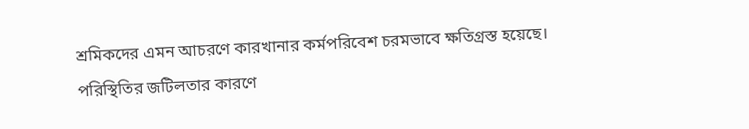শ্রমিকদের এমন আচরণে কারখানার কর্মপরিবেশ চরমভাবে ক্ষতিগ্রস্ত হয়েছে। পরিস্থিতির জটিলতার কারণে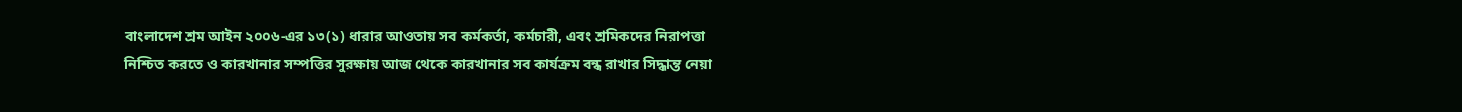বাংলাদেশ শ্রম আইন ২০০৬-এর ১৩(১) ধারার আওতায় সব কর্মকর্তা, কর্মচারী, এবং শ্রমিকদের নিরাপত্তা নিশ্চিত করতে ও কারখানার সম্পত্তির সুরক্ষায় আজ থেকে কারখানার সব কার্যক্রম বন্ধ রাখার সিদ্ধান্ত নেয়া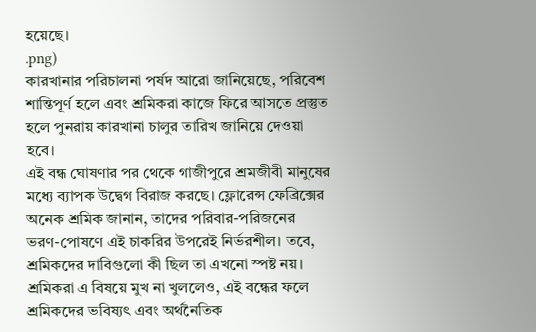হয়েছে।
.png)
কারখানার পরিচালনা পর্ষদ আরো জানিয়েছে, পরিবেশ শান্তিপূর্ণ হলে এবং শ্রমিকরা কাজে ফিরে আসতে প্রস্তুত হলে পুনরায় কারখানা চালুর তারিখ জানিয়ে দেওয়া হবে।
এই বন্ধ ঘোষণার পর থেকে গাজীপুরে শ্রমজীবী মানুষের মধ্যে ব্যাপক উদ্বেগ বিরাজ করছে। ফ্লোরেন্স ফেব্রিক্সের অনেক শ্রমিক জানান, তাদের পরিবার-পরিজনের ভরণ-পোষণে এই চাকরির উপরেই নির্ভরশীল। তবে, শ্রমিকদের দাবিগুলো কী ছিল তা এখনো স্পষ্ট নয়।
শ্রমিকরা এ বিষয়ে মুখ না খুললেও, এই বন্ধের ফলে শ্রমিকদের ভবিষ্যৎ এবং অর্থনৈতিক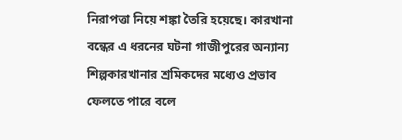নিরাপত্তা নিয়ে শঙ্কা তৈরি হয়েছে। কারখানা বন্ধের এ ধরনের ঘটনা গাজীপুরের অন্যান্য শিল্পকারখানার শ্রমিকদের মধ্যেও প্রভাব ফেলতে পারে বলে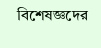বিশেষজ্ঞদের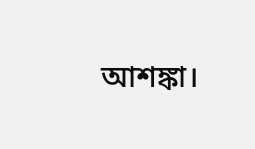আশঙ্কা।